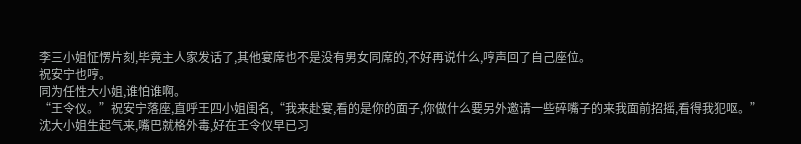李三小姐怔愣片刻,毕竟主人家发话了,其他宴席也不是没有男女同席的,不好再说什么,哼声回了自己座位。
祝安宁也哼。
同为任性大小姐,谁怕谁啊。
“王令仪。”祝安宁落座,直呼王四小姐闺名,“我来赴宴,看的是你的面子,你做什么要另外邀请一些碎嘴子的来我面前招摇,看得我犯呕。”
沈大小姐生起气来,嘴巴就格外毒,好在王令仪早已习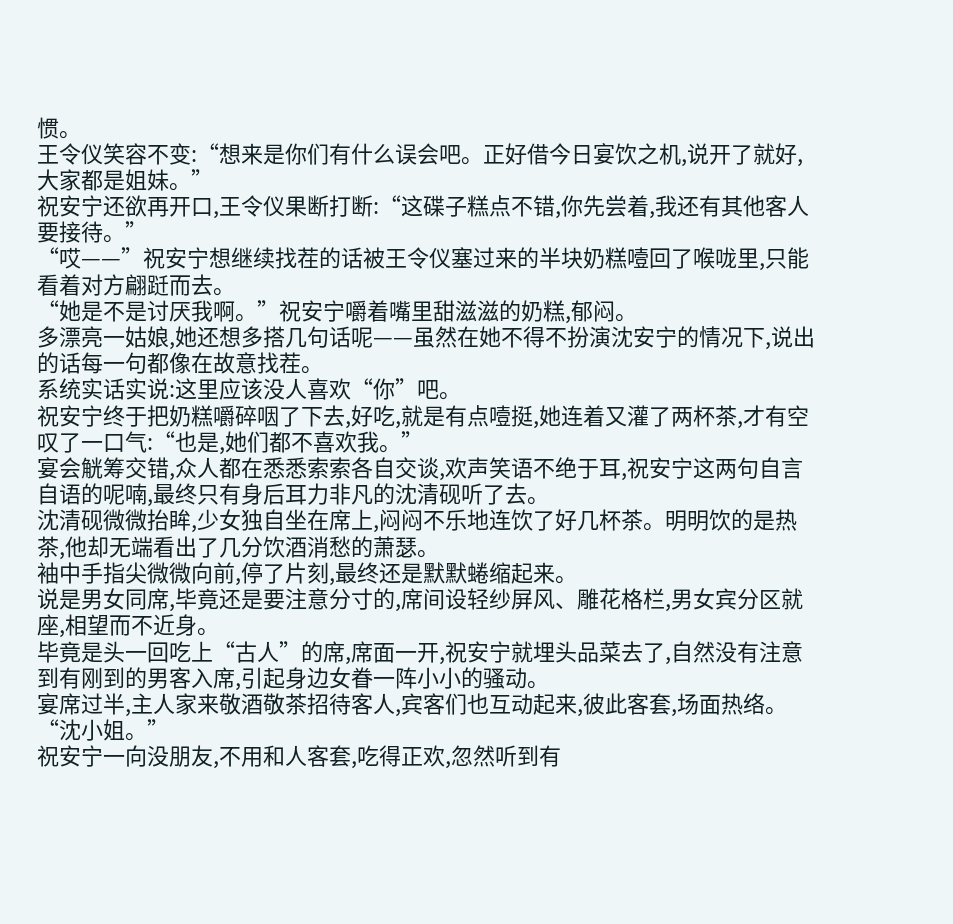惯。
王令仪笑容不变:“想来是你们有什么误会吧。正好借今日宴饮之机,说开了就好,大家都是姐妹。”
祝安宁还欲再开口,王令仪果断打断:“这碟子糕点不错,你先尝着,我还有其他客人要接待。”
“哎——”祝安宁想继续找茬的话被王令仪塞过来的半块奶糕噎回了喉咙里,只能看着对方翩跹而去。
“她是不是讨厌我啊。”祝安宁嚼着嘴里甜滋滋的奶糕,郁闷。
多漂亮一姑娘,她还想多搭几句话呢——虽然在她不得不扮演沈安宁的情况下,说出的话每一句都像在故意找茬。
系统实话实说:这里应该没人喜欢“你”吧。
祝安宁终于把奶糕嚼碎咽了下去,好吃,就是有点噎挺,她连着又灌了两杯茶,才有空叹了一口气:“也是,她们都不喜欢我。”
宴会觥筹交错,众人都在悉悉索索各自交谈,欢声笑语不绝于耳,祝安宁这两句自言自语的呢喃,最终只有身后耳力非凡的沈清砚听了去。
沈清砚微微抬眸,少女独自坐在席上,闷闷不乐地连饮了好几杯茶。明明饮的是热茶,他却无端看出了几分饮酒消愁的萧瑟。
袖中手指尖微微向前,停了片刻,最终还是默默蜷缩起来。
说是男女同席,毕竟还是要注意分寸的,席间设轻纱屏风、雕花格栏,男女宾分区就座,相望而不近身。
毕竟是头一回吃上“古人”的席,席面一开,祝安宁就埋头品菜去了,自然没有注意到有刚到的男客入席,引起身边女眷一阵小小的骚动。
宴席过半,主人家来敬酒敬茶招待客人,宾客们也互动起来,彼此客套,场面热络。
“沈小姐。”
祝安宁一向没朋友,不用和人客套,吃得正欢,忽然听到有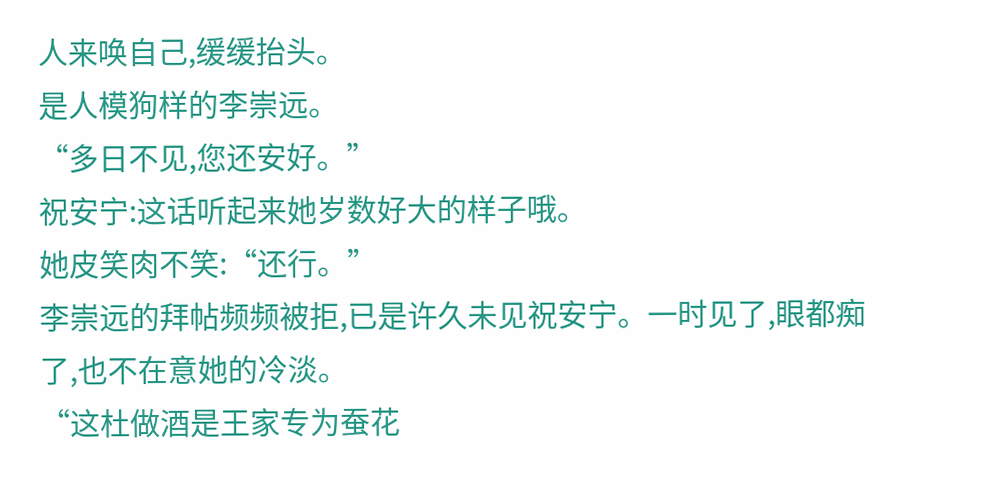人来唤自己,缓缓抬头。
是人模狗样的李崇远。
“多日不见,您还安好。”
祝安宁:这话听起来她岁数好大的样子哦。
她皮笑肉不笑:“还行。”
李崇远的拜帖频频被拒,已是许久未见祝安宁。一时见了,眼都痴了,也不在意她的冷淡。
“这杜做酒是王家专为蚕花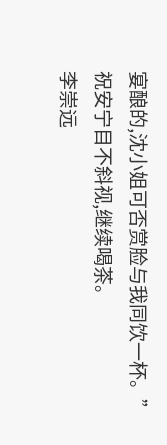宴酿的,沈小姐可否赏脸与我同饮一杯。”
祝安宁目不斜视,继续喝茶。
李崇远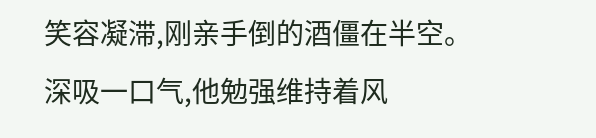笑容凝滞,刚亲手倒的酒僵在半空。
深吸一口气,他勉强维持着风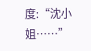度:“沈小姐……”